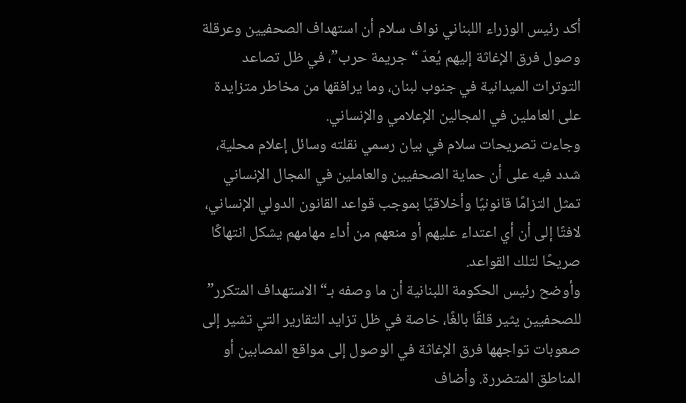أكد رئيس الوزراء اللبناني نواف سلام أن استهداف الصحفيين وعرقلة وصول فرق الإغاثة إليهم يُعدّ “جريمة حرب”، في ظل تصاعد التوترات الميدانية في جنوب لبنان، وما يرافقها من مخاطر متزايدة على العاملين في المجالين الإعلامي والإنساني.
وجاءت تصريحات سلام في بيان رسمي نقلته وسائل إعلام محلية، شدد فيه على أن حماية الصحفيين والعاملين في المجال الإنساني تمثل التزامًا قانونيًا وأخلاقيًا بموجب قواعد القانون الدولي الإنساني، لافتًا إلى أن أي اعتداء عليهم أو منعهم من أداء مهامهم يشكل انتهاكًا صريحًا لتلك القواعد.
وأوضح رئيس الحكومة اللبنانية أن ما وصفه بـ“الاستهداف المتكرر” للصحفيين يثير قلقًا بالغًا، خاصة في ظل تزايد التقارير التي تشير إلى صعوبات تواجهها فرق الإغاثة في الوصول إلى مواقع المصابين أو المناطق المتضررة. وأضاف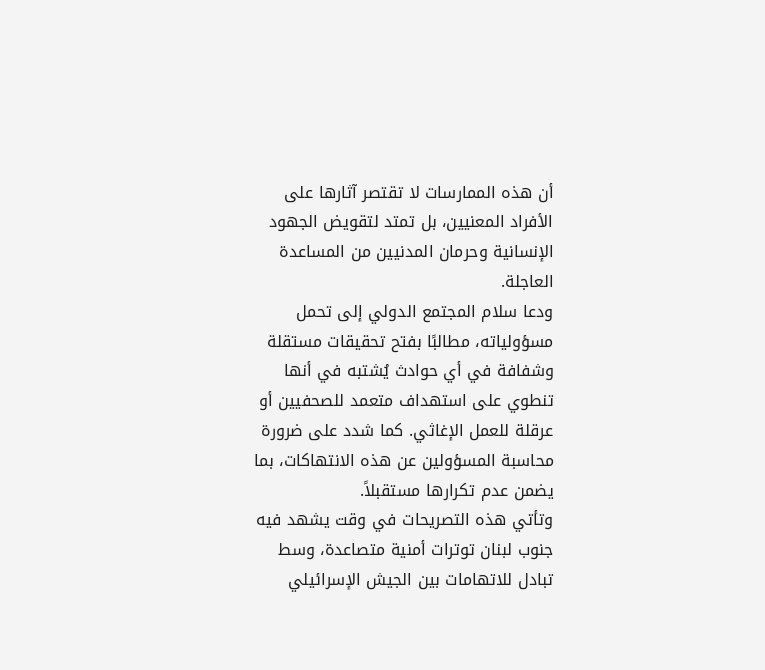أن هذه الممارسات لا تقتصر آثارها على الأفراد المعنيين، بل تمتد لتقويض الجهود الإنسانية وحرمان المدنيين من المساعدة العاجلة.
ودعا سلام المجتمع الدولي إلى تحمل مسؤولياته، مطالبًا بفتح تحقيقات مستقلة وشفافة في أي حوادث يُشتبه في أنها تنطوي على استهداف متعمد للصحفيين أو عرقلة للعمل الإغاثي. كما شدد على ضرورة محاسبة المسؤولين عن هذه الانتهاكات، بما يضمن عدم تكرارها مستقبلاً.
وتأتي هذه التصريحات في وقت يشهد فيه جنوب لبنان توترات أمنية متصاعدة، وسط تبادل للاتهامات بين الجيش الإسرائيلي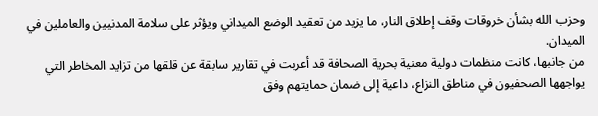وحزب الله بشأن خروقات وقف إطلاق النار، ما يزيد من تعقيد الوضع الميداني ويؤثر على سلامة المدنيين والعاملين في الميدان.
من جانبها، كانت منظمات دولية معنية بحرية الصحافة قد أعربت في تقارير سابقة عن قلقها من تزايد المخاطر التي يواجهها الصحفيون في مناطق النزاع، داعية إلى ضمان حمايتهم وفق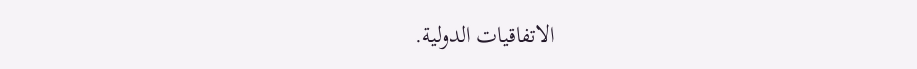الاتفاقيات الدولية.